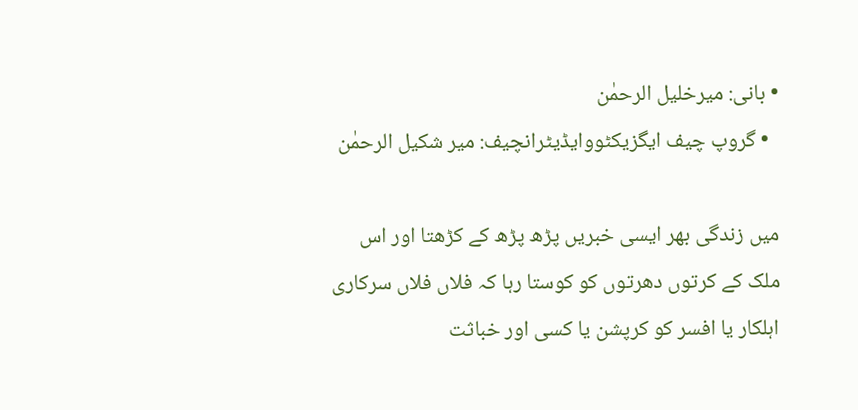• بانی: میرخلیل الرحمٰن
  • گروپ چیف ایگزیکٹووایڈیٹرانچیف: میر شکیل الرحمٰن

میں زندگی بھر ایسی خبریں پڑھ پڑھ کے کڑھتا اور اس ملک کے کرتوں دھرتوں کو کوستا رہا کہ فلاں فلاں سرکاری اہلکار یا افسر کو کرپشن یا کسی اور خباثت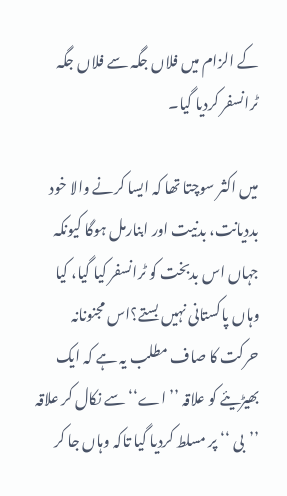کے الزام میں فلاں جگہ سے فلاں جگہ ٹرانسفر کردیا گیا۔

میں اکثر سوچتا تھا کہ ایسا کرنے والا خود بددیانت، بدنیت اور ابنارمل ہوگا کیونکہ جہاں اس بدبخت کو ٹرانسفر کیا گیا، کیا وہاں پاکستانی نہیں بستے؟اس مجنونانہ حرکت کا صاف مطلب یہ ہے کہ ایک بھیڑیئے کو علاقہ ’’اے‘‘ سے نکال کر علاقہ ’’بی ‘‘ پر مسلط کردیا گیا تاکہ وہاں جا کر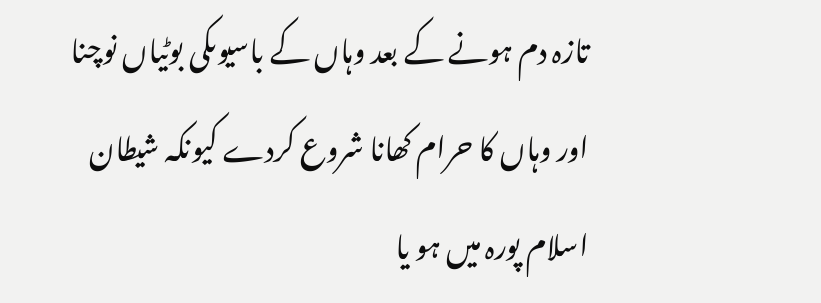تازہ دم ہونے کے بعد وہاں کے باسیوںکی بوٹیاں نوچنا اور وہاں کا حرام کھانا شروع کردے کیونکہ شیطان اسلام پورہ میں ہو یا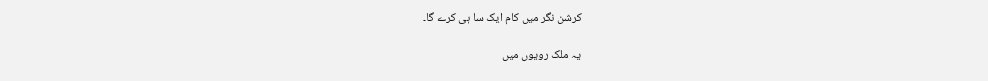کرشن نگر میں کام ایک سا ہی کرے گا۔

یہ ملک رویوں میں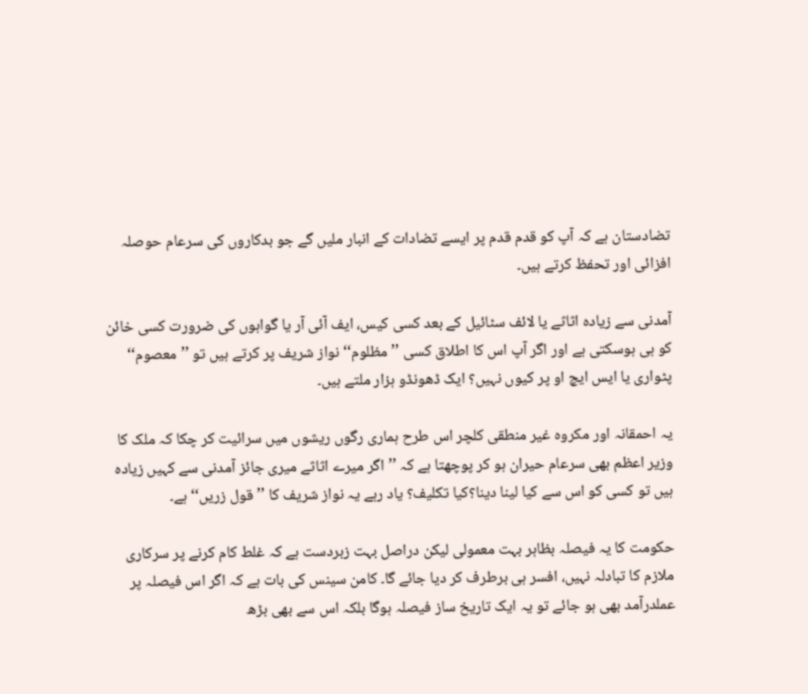تضادستان ہے کہ آپ کو قدم قدم پر ایسے تضادات کے انبار ملیں گے جو بدکاروں کی سرعام حوصلہ افزائی اور تحفظ کرتے ہیں۔

آمدنی سے زیادہ اثاثے یا لائف سٹائیل کے بعد کسی کیس، ایف آئی آر یا گواہوں کی ضرورت کسی خائن کو ہی ہوسکتی ہے اور اگر آپ اس کا اطلاق کسی ’’مظلوم‘‘ نواز شریف پر کرتے ہیں تو ’’معصوم‘‘ پٹواری یا ایس ایچ او پر کیوں نہیں؟ ایک ڈھونڈو ہزار ملتے ہیں۔

یہ احمقانہ اور مکروہ غیر منطقی کلچر اس طرح ہماری رگوں ریشوں میں سرائیت کر چکا کہ ملک کا وزیر اعظم بھی سرعام حیران ہو کر پوچھتا ہے کہ ’’اگر میرے اثاثے میری جائز آمدنی سے کہیں زیادہ ہیں تو کسی کو اس سے کیا لینا دینا؟کیا تکلیف؟ یاد رہے یہ نواز شریف کا ’’قول زریں‘‘ ہے۔

حکومت کا یہ فیصلہ بظاہر بہت معمولی لیکن دراصل بہت زبردست ہے کہ غلط کام کرنے پر سرکاری ملازم کا تبادلہ نہیں، افسر ہی برطرف کر دیا جائے گا۔ کامن سینس کی بات ہے کہ اگر اس فیصلہ پر عملدرآمد بھی ہو جائے تو یہ ایک تاریخ ساز فیصلہ ہوگا بلکہ اس سے بھی بڑھ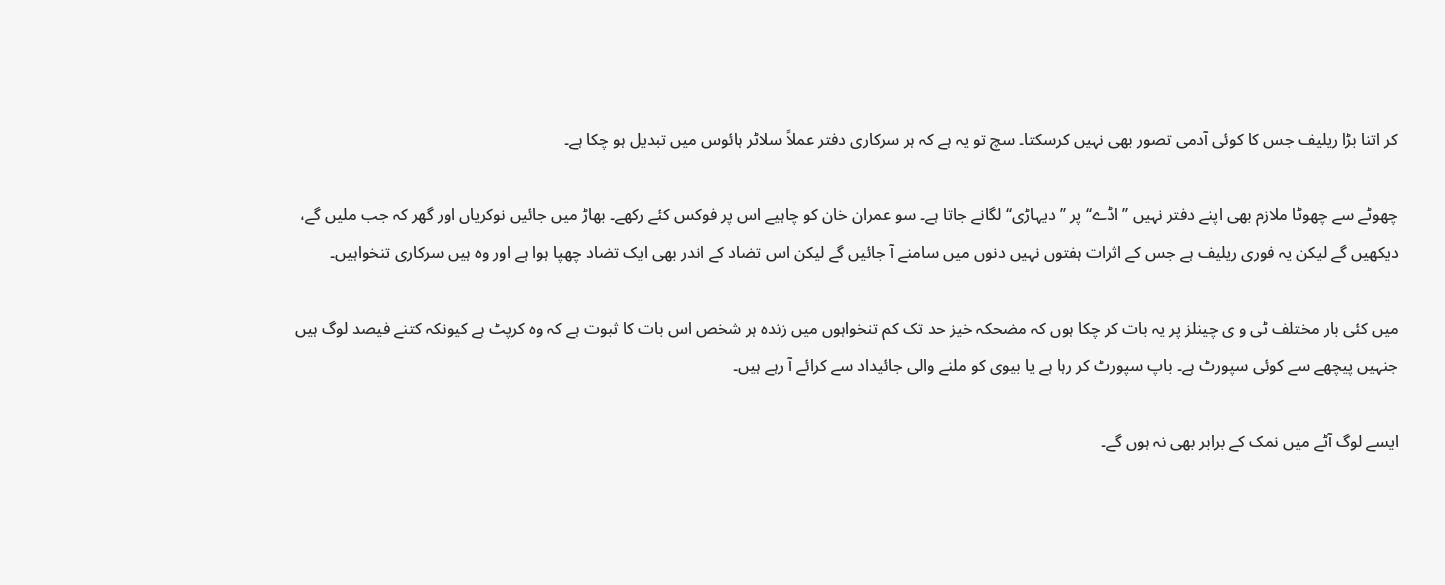کر اتنا بڑا ریلیف جس کا کوئی آدمی تصور بھی نہیں کرسکتا۔ سچ تو یہ ہے کہ ہر سرکاری دفتر عملاً سلاٹر ہائوس میں تبدیل ہو چکا ہے۔

چھوٹے سے چھوٹا ملازم بھی اپنے دفتر نہیں ’’اڈے‘‘ پر ’’دیہاڑی‘‘ لگانے جاتا ہے۔ سو عمران خان کو چاہیے اس پر فوکس کئے رکھے۔ بھاڑ میں جائیں نوکریاں اور گھر کہ جب ملیں گے، دیکھیں گے لیکن یہ فوری ریلیف ہے جس کے اثرات ہفتوں نہیں دنوں میں سامنے آ جائیں گے لیکن اس تضاد کے اندر بھی ایک تضاد چھپا ہوا ہے اور وہ ہیں سرکاری تنخواہیں۔

میں کئی بار مختلف ٹی و ی چینلز پر یہ بات کر چکا ہوں کہ مضحکہ خیز حد تک کم تنخواہوں میں زندہ ہر شخص اس بات کا ثبوت ہے کہ وہ کرپٹ ہے کیونکہ کتنے فیصد لوگ ہیں جنہیں پیچھے سے کوئی سپورٹ ہے۔ باپ سپورٹ کر رہا ہے یا بیوی کو ملنے والی جائیداد سے کرائے آ رہے ہیں۔

ایسے لوگ آٹے میں نمک کے برابر بھی نہ ہوں گے۔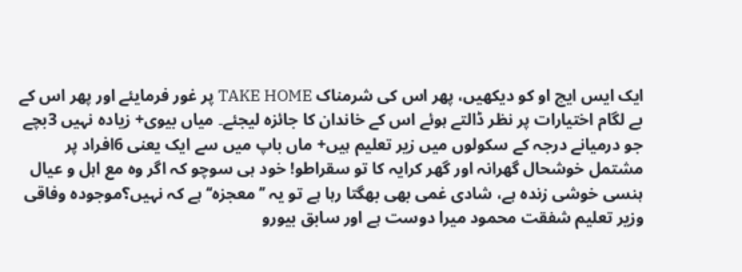ایک ایس ایچ او کو دیکھیں، پھر اس کی شرمناک TAKE HOME پر غور فرمایئے اور پھر اس کے بے لگام اختیارات پر نظر ڈالتے ہوئے اس کے خاندان کا جائزہ لیجئے۔ میاں بیوی+ زیادہ نہیں 3بچے جو درمیانے درجہ کے سکولوں میں زیر تعلیم ہیں+ ماں باپ میں سے ایک یعنی 6افراد پر مشتمل خوشحال گھرانہ اور گھر کرایہ کا تو سقراطو! خود ہی سوچو کہ اگر وہ مع اہل و عیال ہنسی خوشی زندہ ہے، شادی غمی بھی بھگتا رہا ہے تو یہ ’’معجزہ‘‘ ہے کہ نہیں؟موجودہ وفاقی وزیر تعلیم شفقت محمود میرا دوست ہے اور سابق بیورو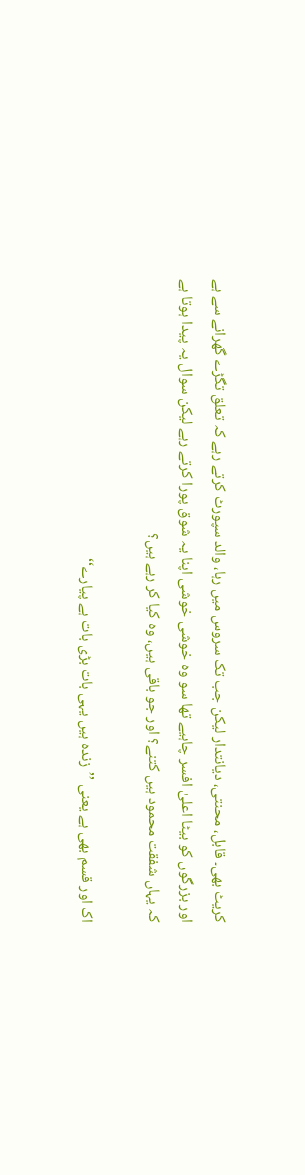کریٹ بھی۔ قابل، محنتی، دیانتدار لیکن جب تک سروس میں رہا، والد سپورٹ کرتے رہے کہ تعلق تگڑے گھرانے سے ہے اور بزرگوں کو بیٹا اعلیٰ افسر چاہیے تھا سو وہ خوشی خوشی اپنا یہ شوق پورا کرتے رہے لیکن سوال یہ پیدا ہوتا ہے کہ یہاں شفقت محمود ہیں کتنے؟ اور جو باقی ہیں، وہ کیا کر رہے ہیں؟

اک اور قسم بھی ہے یعنی ’’زندہ ہیں یہی بات بڑی بات ہے پیارے‘‘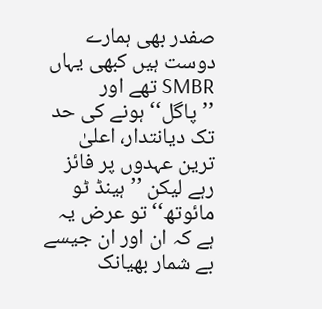صفدر بھی ہمارے دوست ہیں کبھی یہاں SMBR تھے اور ’’پاگل‘‘ ہونے کی حد تک دیانتدار، اعلیٰ ترین عہدوں پر فائز رہے لیکن ’’ہینڈ ٹو مائوتھ‘‘ تو عرض یہ ہے کہ ان اور ان جیسے بے شمار بھیانک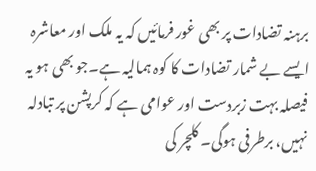برہنہ تضادات پر بھی غور فرمائیں کہ یہ ملک اور معاشرہ ایسے بے شمار تضادات کا کوہ ہمالیہ ہے۔جو بھی ہو یہ فیصلہ بہت زبردست اور عوامی ہے کہ کرپشن پر تبادلہ نہیں، برطرفی ہوگی۔ کلچر کی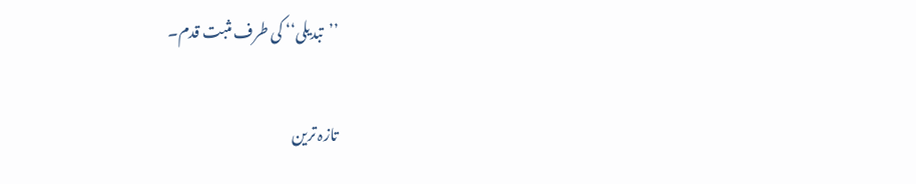’’تبدیلی‘‘ کی طرف مثبت قدم۔

تازہ ترین